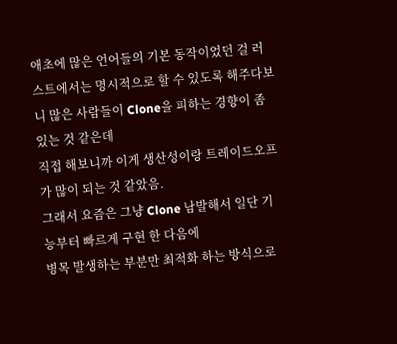애초에 많은 언어들의 기본 동작이었던 걸 러스트에서는 명시적으로 할 수 있도록 해주다보니 많은 사람들이 Clone을 피하는 경향이 좀 있는 것 같은데
직접 해보니까 이게 생산성이랑 트레이드오프가 많이 되는 것 같았음.
그래서 요즘은 그냥 Clone 남발해서 일단 기능부터 빠르게 구현 한 다음에
병목 발생하는 부분만 최적화 하는 방식으로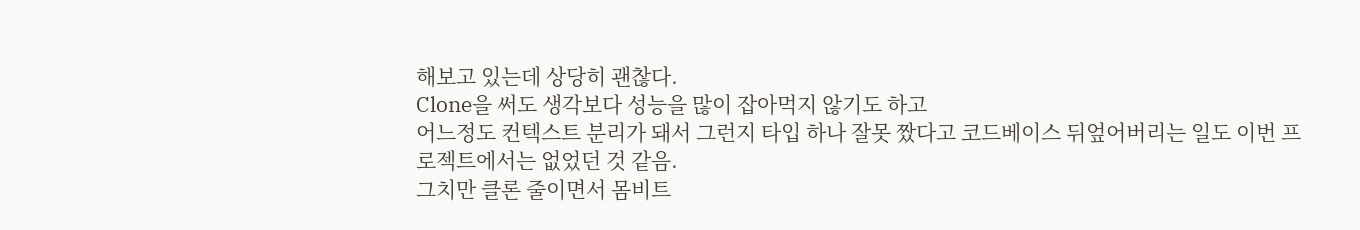해보고 있는데 상당히 괜찮다.
Clone을 써도 생각보다 성능을 많이 잡아먹지 않기도 하고
어느정도 컨텍스트 분리가 돼서 그런지 타입 하나 잘못 짰다고 코드베이스 뒤엎어버리는 일도 이번 프로젝트에서는 없었던 것 같음.
그치만 클론 줄이면서 몸비트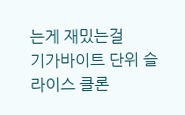는게 재밌는걸
기가바이트 단위 슬라이스 클론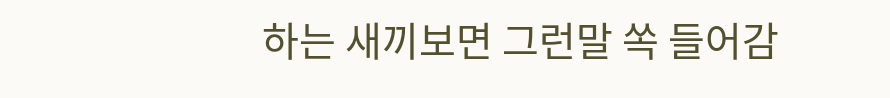하는 새끼보면 그런말 쏙 들어감